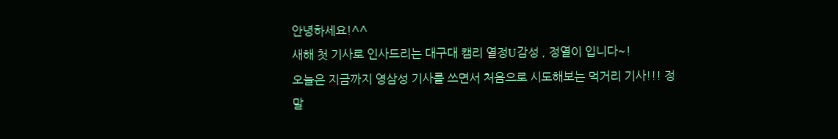안녕하세요!^^
새해 첫 기사로 인사드리는 대구대 캠리 열정U감성 , 정열이 입니다~!
오늘은 지금까지 영삼성 기사를 쓰면서 처음으로 시도해보는 먹거리 기사!!! 정말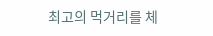최고의 먹거리를 체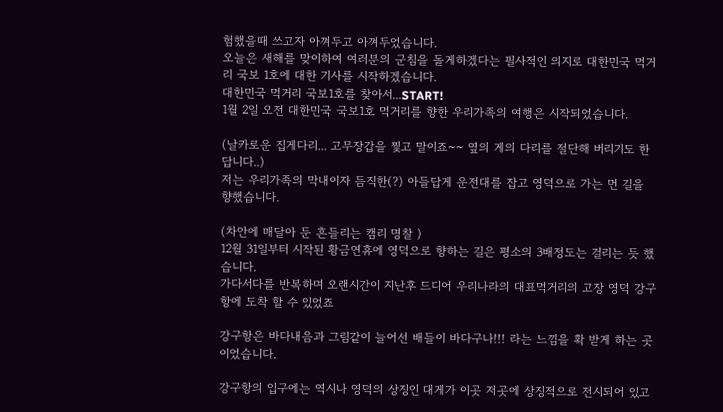험했을때 쓰고자 아껴두고 아껴두었습니다.
오늘은 새해를 맞이하여 여러분의 군침을 돌게하겠다는 필사적인 의지로 대한민국 먹거리 국보 1호에 대한 기사를 시작하겠습니다.
대한민국 먹거리 국보1호를 찾아서...START!
1월 2일 오전 대한민국 국보1호 먹거리를 향한 우리가족의 여행은 시작되었습니다.

(날카로운 집게다리... 고무장갑을 찣고 말이죠~~ 옆의 게의 다리를 절단해 버리기도 한답니다..)
저는 우리가족의 막내이자 듬직한(?) 아들답게 운전대를 잡고 영덕으로 가는 먼 길을 향했습니다.

(차안에 매달아 둔 흔들리는 캠리 명찰 )
12월 31일부터 시작된 황금연휴에 영덕으로 향하는 길은 평소의 3배정도는 걸리는 듯 했습니다.
가다서다를 반복하며 오랜시간이 지난후 드디어 우리나라의 대표먹거리의 고장 영덕 강구항에 도착 할 수 있었죠

강구항은 바다내음과 그림같이 늘어선 배들이 바다구나!!! 라는 느낌을 확 받게 하는 곳이었습니다.

강구항의 입구에는 역시나 영덕의 상징인 대게가 이곳 저곳에 상징적으로 전시되어 있고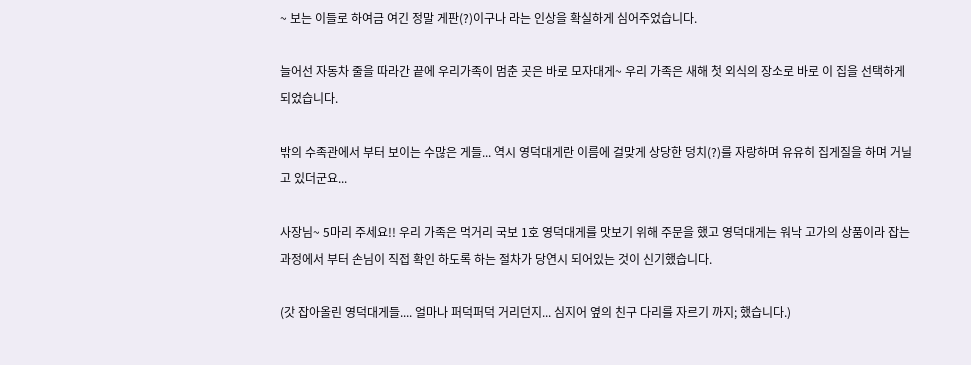~ 보는 이들로 하여금 여긴 정말 게판(?)이구나 라는 인상을 확실하게 심어주었습니다.

늘어선 자동차 줄을 따라간 끝에 우리가족이 멈춘 곳은 바로 모자대게~ 우리 가족은 새해 첫 외식의 장소로 바로 이 집을 선택하게 되었습니다.

밖의 수족관에서 부터 보이는 수많은 게들... 역시 영덕대게란 이름에 걸맞게 상당한 덩치(?)를 자랑하며 유유히 집게질을 하며 거닐고 있더군요...

사장님~ 5마리 주세요!! 우리 가족은 먹거리 국보 1호 영덕대게를 맛보기 위해 주문을 했고 영덕대게는 워낙 고가의 상품이라 잡는 과정에서 부터 손님이 직접 확인 하도록 하는 절차가 당연시 되어있는 것이 신기했습니다.

(갓 잡아올린 영덕대게들.... 얼마나 퍼덕퍼덕 거리던지... 심지어 옆의 친구 다리를 자르기 까지; 했습니다.)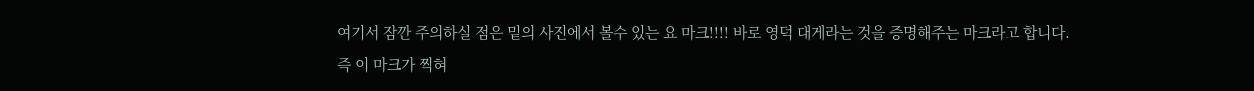여기서 잠깐 주의하실 점은 밑의 사진에서 볼수 있는 요 마크!!!! 바로 영덕 대게라는 것을 증명해주는 마크라고 합니다.
즉 이 마크가 찍혀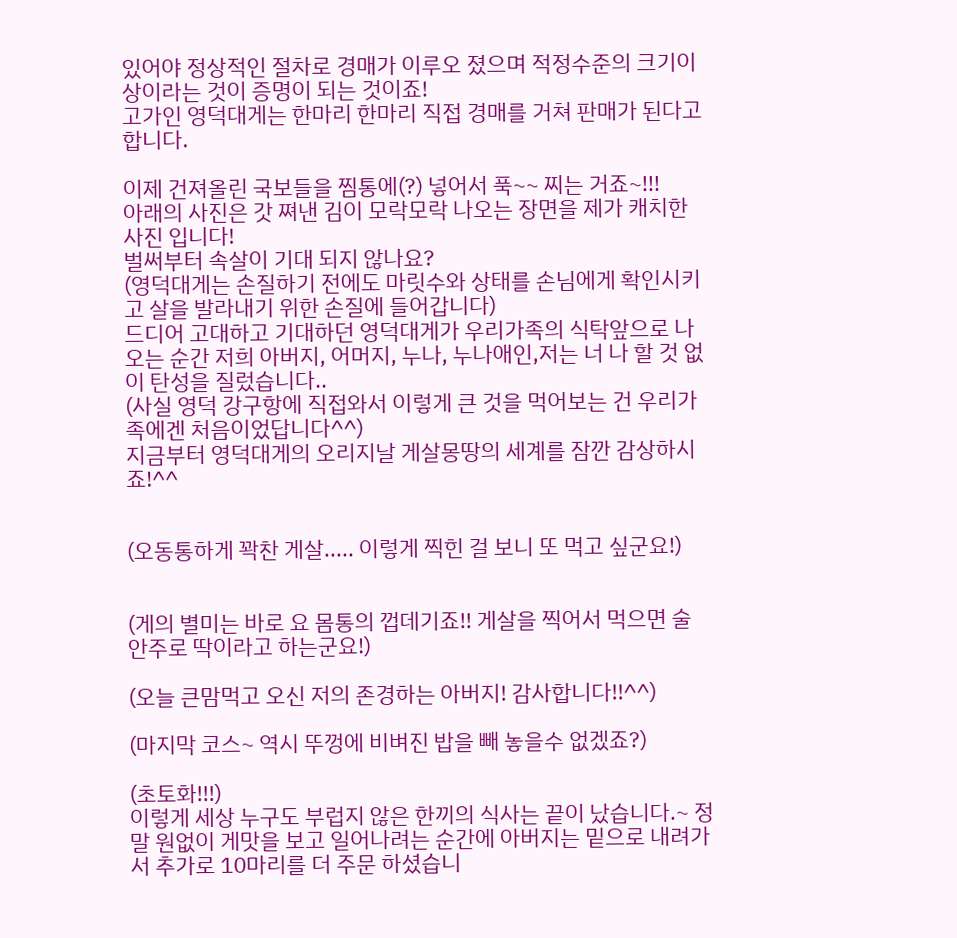있어야 정상적인 절차로 경매가 이루오 졌으며 적정수준의 크기이상이라는 것이 증명이 되는 것이죠!
고가인 영덕대게는 한마리 한마리 직접 경매를 거쳐 판매가 된다고 합니다.

이제 건져올린 국보들을 찜통에(?) 넣어서 푹~~ 찌는 거죠~!!!
아래의 사진은 갓 쪄낸 김이 모락모락 나오는 장면을 제가 캐치한 사진 입니다!
벌써부터 속살이 기대 되지 않나요?
(영덕대게는 손질하기 전에도 마릿수와 상태를 손님에게 확인시키고 살을 발라내기 위한 손질에 들어갑니다)
드디어 고대하고 기대하던 영덕대게가 우리가족의 식탁앞으로 나오는 순간 저희 아버지, 어머지, 누나, 누나애인,저는 너 나 할 것 없이 탄성을 질렀습니다..
(사실 영덕 강구항에 직접와서 이렇게 큰 것을 먹어보는 건 우리가족에겐 처음이었답니다^^)
지금부터 영덕대게의 오리지날 게살몽땅의 세계를 잠깐 감상하시죠!^^


(오동통하게 꽉찬 게살..... 이렇게 찍힌 걸 보니 또 먹고 싶군요!)


(게의 별미는 바로 요 몸통의 껍데기죠!! 게살을 찍어서 먹으면 술 안주로 딱이라고 하는군요!)

(오늘 큰맘먹고 오신 저의 존경하는 아버지! 감사합니다!!^^)

(마지막 코스~ 역시 뚜껑에 비벼진 밥을 빼 놓을수 없겠죠?)

(초토화!!!)
이렇게 세상 누구도 부럽지 않은 한끼의 식사는 끝이 났습니다.~ 정말 원없이 게맛을 보고 일어나려는 순간에 아버지는 밑으로 내려가서 추가로 10마리를 더 주문 하셨습니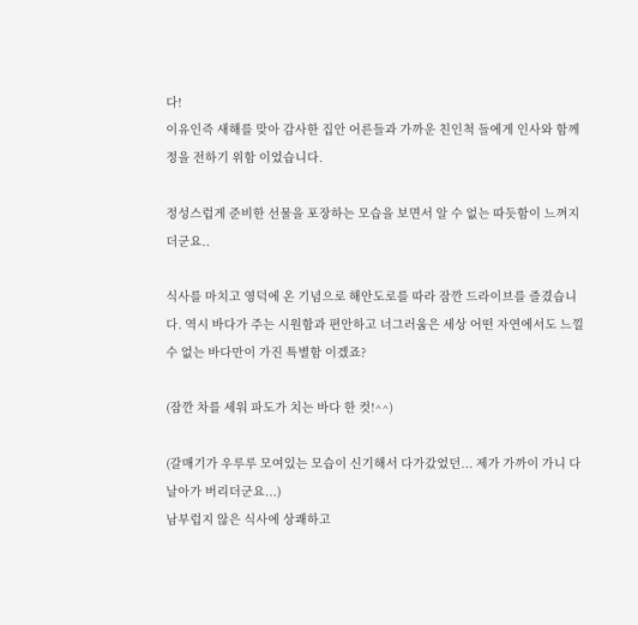다!
이유인즉 새해를 맞아 감사한 집안 어른들과 가까운 친인척 들에게 인사와 함께 정을 전하기 위함 이었습니다.

정성스럽게 준비한 선물을 포장하는 모습을 보면서 알 수 없는 따듯함이 느껴지더군요..

식사를 마치고 영덕에 온 기념으로 해안도로를 따라 잠깐 드라이브를 즐겼습니다. 역시 바다가 주는 시원함과 편안하고 너그러움은 세상 어떤 자연에서도 느낄 수 없는 바다만이 가진 특별함 이겠죠?

(잠깐 차를 세워 파도가 치는 바다 한 컷!^^)

(갈매기가 우루루 모여있는 모습이 신기해서 다가갔었던... 제가 가까이 가니 다 날아가 버리더군요...)
남부럽지 않은 식사에 상쾌하고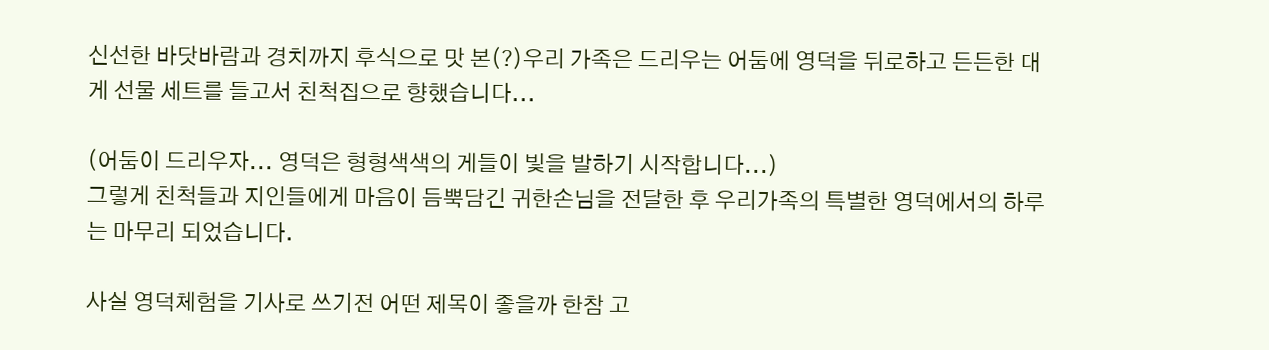신선한 바닷바람과 경치까지 후식으로 맛 본(?)우리 가족은 드리우는 어둠에 영덕을 뒤로하고 든든한 대게 선물 세트를 들고서 친척집으로 향했습니다...

(어둠이 드리우자... 영덕은 형형색색의 게들이 빛을 발하기 시작합니다...)
그렇게 친척들과 지인들에게 마음이 듬뿍담긴 귀한손님을 전달한 후 우리가족의 특별한 영덕에서의 하루는 마무리 되었습니다.

사실 영덕체험을 기사로 쓰기전 어떤 제목이 좋을까 한참 고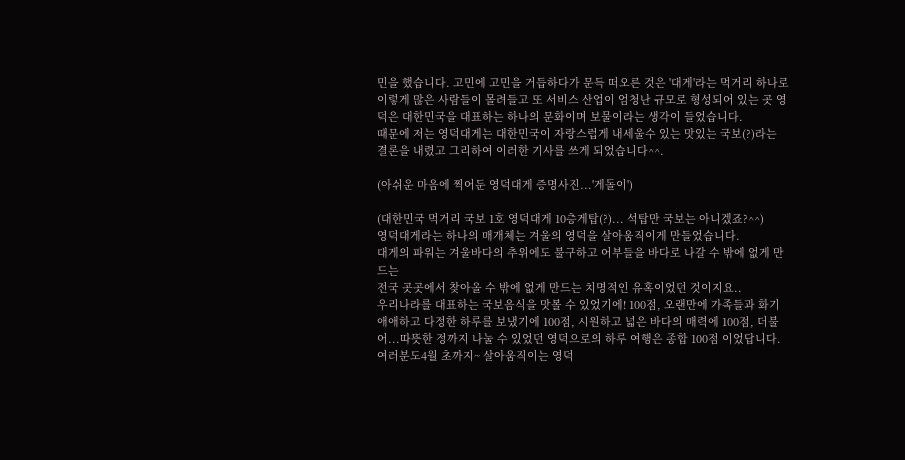민을 했습니다. 고민에 고민을 거듭하다가 문득 떠오른 것은 '대게'라는 먹거리 하나로 이렇게 많은 사람들이 몰려들고 또 서비스 산업이 엄청난 규모로 형성되어 있는 곳 영덕은 대한민국을 대표하는 하나의 문화이며 보물이라는 생각이 들었습니다.
때문에 저는 영덕대게는 대한민국이 자랑스럽게 내세울수 있는 맛있는 국보(?)라는 결론을 내렸고 그리하여 이러한 기사를 쓰게 되었습니다^^.

(아쉬운 마음에 찍어둔 영덕대게 증명사진...'게돌이')

(대한민국 먹거리 국보 1호 영덕대게 10층게탑(?)... 석탑만 국보는 아니겠죠?^^)
영덕대게라는 하나의 매개체는 겨울의 영덕을 살아움직이게 만들었습니다.
대게의 파워는 겨울바다의 추위에도 불구하고 어부들을 바다로 나갈 수 밖에 없게 만드는
전국 곳곳에서 찾아올 수 밖에 없게 만드는 치명적인 유혹이었던 것이지요..
우리나라를 대표하는 국보음식을 맛볼 수 있었기에! 100점, 오랜만에 가족들과 화기애애하고 다정한 하루를 보냈기에 100점, 시원하고 넓은 바다의 매력에 100점, 더불어...따뜻한 정까지 나눌 수 있었던 영덕으로의 하루 여행은 종합 100점 이었답니다.
여러분도4월 초까지~ 살아움직이는 영덕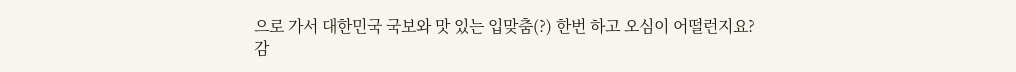으로 가서 대한민국 국보와 맛 있는 입맞춤(?) 한번 하고 오심이 어떨런지요?
감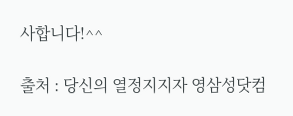사합니다!^^

출처 : 당신의 열정지지자 영삼성닷컴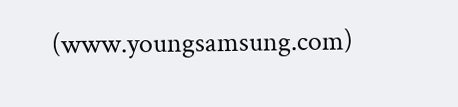(www.youngsamsung.com)